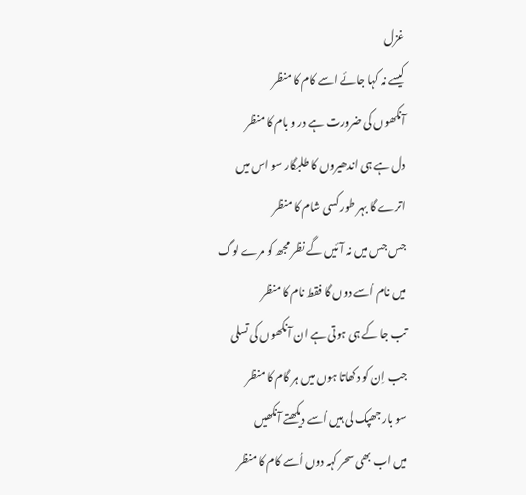غزل
کیسے نہ کہا جائے اسے کام کا منظر
آنکھوں کی ضرورت ہے در و بام کا منظر
دل ہے ہی اندھیروں کا طلبگار سو اس میں
اترے گا بہر طور کسی شام کا منظر
جس جس میں نہ آئیں گے نظر مجھ کو مرے لوگ
میں نام اُسے دوں گا فقط نام کا منظر
تب جا کے ہی ہوتی ہے ان آنکھوں کی تسلی
جب اِن کو دکھاتا ہوں میں ہر گام کا منظر
سو بار جھپک لی ہیں اُسے دیکھتے آنکھیں
میں اب بھی سحر کہہ دوں اُسے کام کا منظر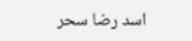اسد رضا سحر